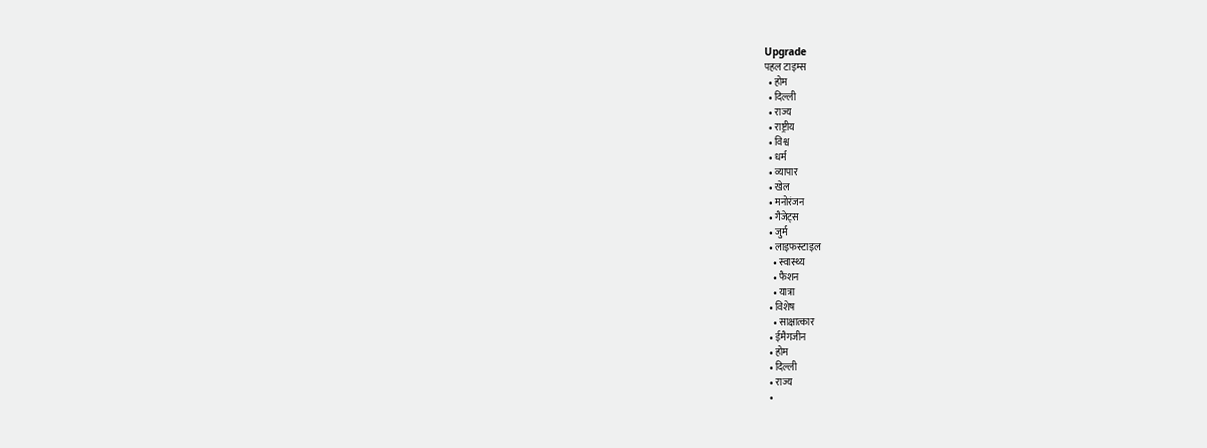Upgrade
पहल टाइम्स
  • होम
  • दिल्ली
  • राज्य
  • राष्ट्रीय
  • विश्व
  • धर्म
  • व्यापार
  • खेल
  • मनोरंजन
  • गैजेट्स
  • जुर्म
  • लाइफस्टाइल
    • स्वास्थ्य
    • फैशन
    • यात्रा
  • विशेष
    • साक्षात्कार
  • ईमैगजीन
  • होम
  • दिल्ली
  • राज्य
  •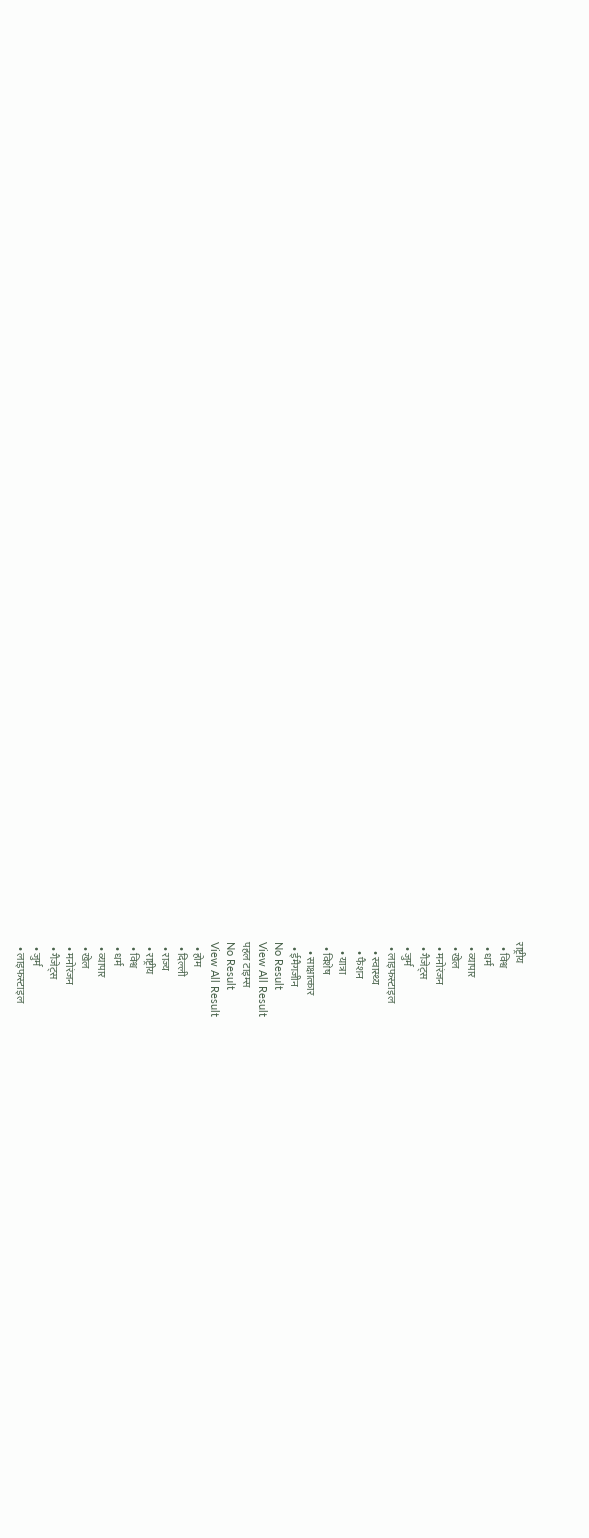राष्ट्रीय
  • विश्व
  • धर्म
  • व्यापार
  • खेल
  • मनोरंजन
  • गैजेट्स
  • जुर्म
  • लाइफस्टाइल
    • स्वास्थ्य
    • फैशन
    • यात्रा
  • विशेष
    • साक्षात्कार
  • ईमैगजीन
No Result
View All Result
पहल टाइम्स
No Result
View All Result
  • होम
  • दिल्ली
  • राज्य
  • राष्ट्रीय
  • विश्व
  • धर्म
  • व्यापार
  • खेल
  • मनोरंजन
  • गैजेट्स
  • जुर्म
  • लाइफस्टाइल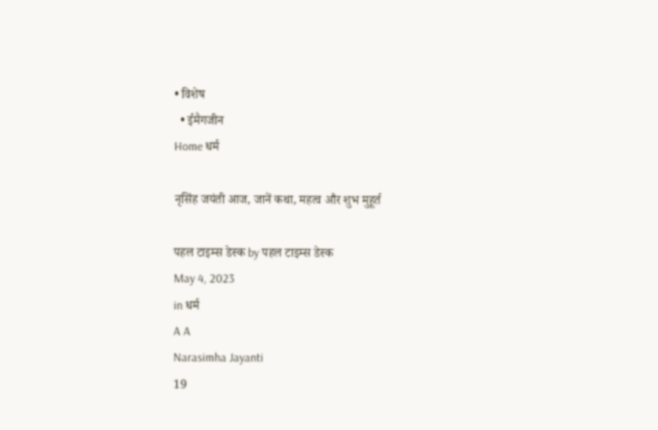• विशेष
  • ईमैगजीन
Home धर्म

नृसिंह जयंती आज, जानें कथा, महत्व और शुभ मुहूर्त

पहल टाइम्स डेस्क by पहल टाइम्स डेस्क
May 4, 2023
in धर्म
A A
Narasimha Jayanti
19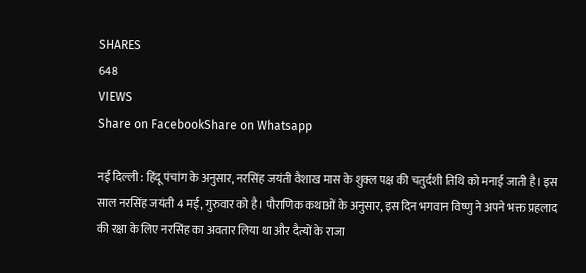SHARES
648
VIEWS
Share on FacebookShare on Whatsapp

नई दिल्ली : हिंदू पंचांग के अनुसार, नरसिंह जयंती वैशाख मास के शुक्ल पक्ष की चतुर्दशी तिथि को मनाई जाती है। इस साल नरसिंह जयंती 4 मई, गुरुवार को है। पौराणिक कथाओं के अनुसार, इस दिन भगवान विष्णु ने अपने भक्त प्रहलाद की रक्षा के लिए नरसिंह का अवतार लिया था और दैत्यों के राजा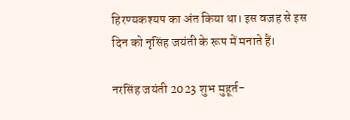हिरण्यकश्यप का अंत किया था। इस वजह से इस दिन को नृसिंह जयंती के रूप में मनाते हैं।

नरसिंह जयंती 2023 शुभ मुहूर्त-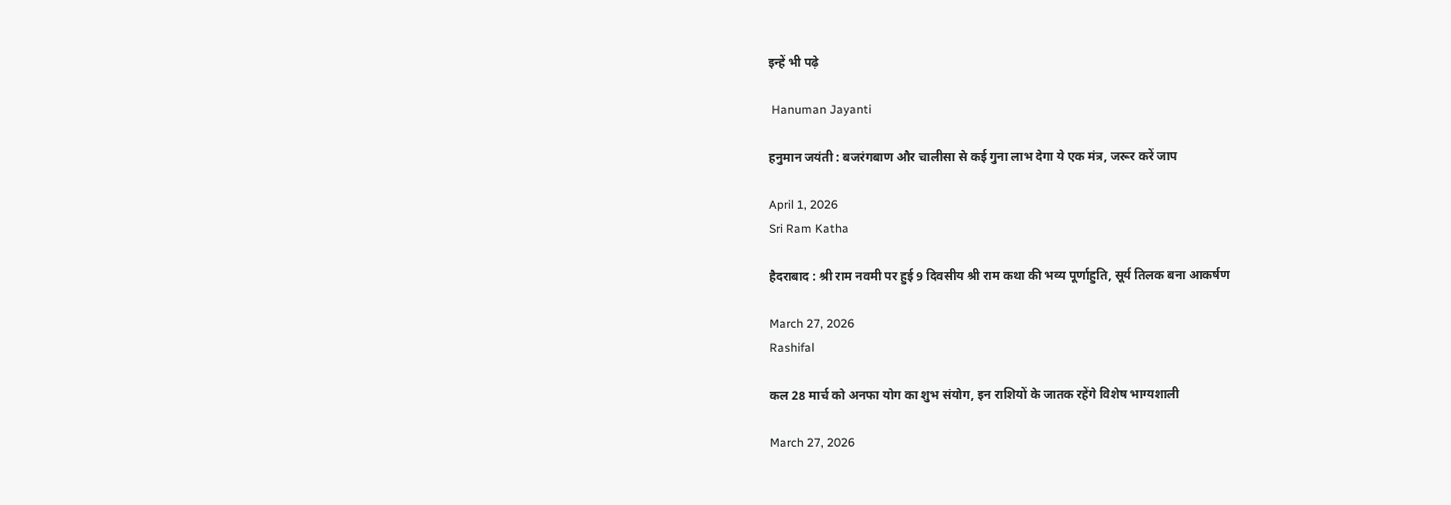इन्हें भी पढ़े

 Hanuman Jayanti

हनुमान जयंती : बजरंगबाण और चालीसा से कई गुना लाभ देगा ये एक मंत्र, जरूर करें जाप

April 1, 2026
Sri Ram Katha

हैदराबाद : श्री राम नवमी पर हुई 9 दिवसीय श्री राम कथा की भव्य पूर्णाहुति, सूर्य तिलक बना आकर्षण

March 27, 2026
Rashifal

कल 28 मार्च को अनफा योग का शुभ संयोग, इन राशियों के जातक रहेंगे विशेष भाग्यशाली

March 27, 2026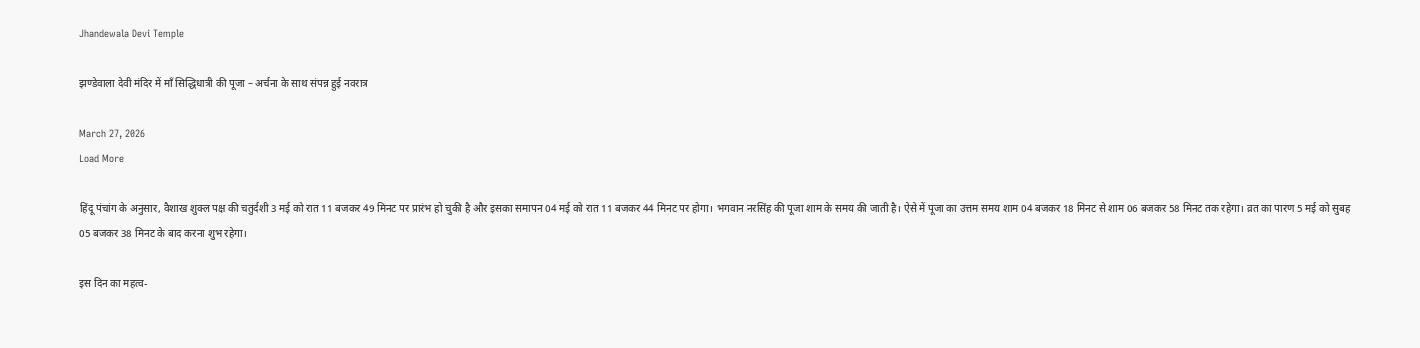Jhandewala Devi Temple

झण्डेवाला देवी मंदिर में माँ सिद्धिधात्री की पूजा – अर्चना के साथ संपन्न हुई नवरात्र

March 27, 2026
Load More

हिंदू पंचांग के अनुसार, वैशाख शुक्ल पक्ष की चतुर्दशी 3 मई को रात 11 बजकर 49 मिनट पर प्रारंभ हो चुकी है और इसका समापन 04 मई को रात 11 बजकर 44 मिनट पर होगा। भगवान नरसिंह की पूजा शाम के समय की जाती है। ऐसे में पूजा का उत्तम समय शाम 04 बजकर 18 मिनट से शाम 06 बजकर 58 मिनट तक रहेगा। व्रत का पारण 5 मई को सुबह 05 बजकर 38 मिनट के बाद करना शुभ रहेगा।

इस दिन का महत्व-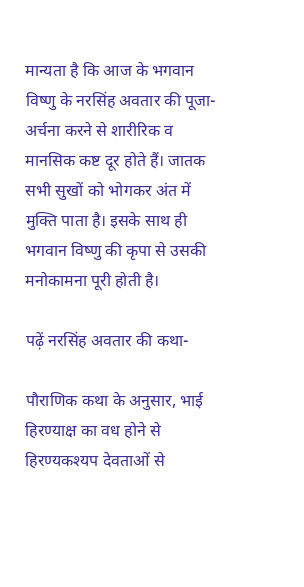मान्यता है कि आज के भगवान विष्णु के नरसिंह अवतार की पूजा-अर्चना करने से शारीरिक व मानसिक कष्ट दूर होते हैं। जातक सभी सुखों को भोगकर अंत में मुक्ति पाता है। इसके साथ ही भगवान विष्णु की कृपा से उसकी मनोकामना पूरी होती है।

पढ़ें नरसिंह अवतार की कथा-

पौराणिक कथा के अनुसार, भाई हिरण्याक्ष का वध होने से हिरण्यकश्यप देवताओं से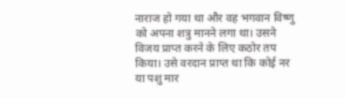नाराज हो गया था और वह भगवान विष्णु को अपना शत्रु मानने लगा था। उसने विजय प्राप्त करने के लिए कठोर तप किया। उसे वरदान प्राप्त था कि कोई नर या पशु मार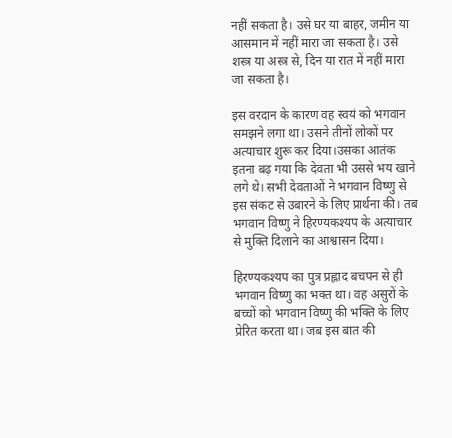नहीं सकता है। उसे घर या बाहर, जमीन या आसमान में नहीं मारा जा सकता है। उसे शस्त्र या अस्त्र से, दिन या रात में नहीं मारा जा सकता है।

इस वरदान के कारण वह स्वयं को भगवान समझने लगा था। उसने तीनों लोकों पर अत्याचार शुरू कर दिया।उसका आतंक इतना बढ़ गया कि देवता भी उससे भय खाने लगे थे। सभी देवताओं ने भगवान विष्णु से इस संकट से उबारने के लिए प्रार्थना की। तब भगवान विष्णु ने हिरण्यकश्यप के अत्याचार से मुक्ति दिलाने का आश्वासन दिया।

हिरण्यकश्यप का पुत्र प्रह्लाद बचपन से ही भगवान विष्णु का भक्त था। वह असुरों के बच्चों को भगवान विष्णु की भक्ति के लिए प्रेरित करता था। जब इस बात की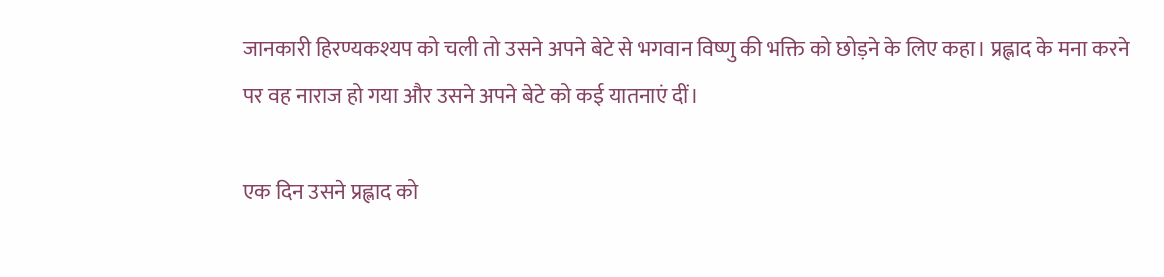जानकारी हिरण्यकश्यप को चली तो उसने अपने बेटे से भगवान विष्णु की भक्ति को छोड़ने के लिए कहा। प्रह्लाद के मना करने पर वह नाराज हो गया और उसने अपने बेटे को कई यातनाएं दीं।

एक दिन उसने प्रह्लाद को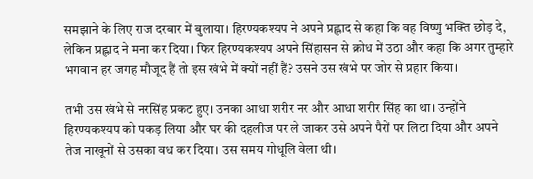समझाने के लिए राज दरबार में बुलाया। हिरण्यकश्यप ने अपने प्रह्लाद से कहा कि वह विष्णु भक्ति छोड़ दे, लेकिन प्रह्लाद ने मना कर दिया। फिर हिरण्यकश्यप अपने सिंहासन से क्रोध में उठा और कहा कि अगर तुम्हारे भगवान हर जगह मौजूद हैं तो इस खंभे में क्यों नहीं हैं? उसने उस खंभे पर जोर से प्रहार किया।

तभी उस खंभे से नरसिंह प्रकट हुए। उनका आधा शरीर नर और आधा शरीर सिंह का था। उन्होंने हिरण्यकश्यप को पकड़ लिया और घर की दहलीज पर ले जाकर उसे अपने पैरों पर लिटा दिया और अपने तेज नाखूनों से उसका वध कर दिया। उस समय गोधूलि वेला थी।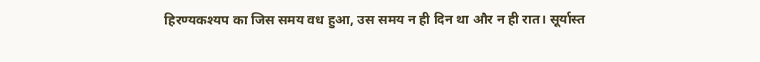हिरण्यकश्यप का जिस समय वध हुआ, उस समय न ही दिन था और न ही रात। सूर्यास्त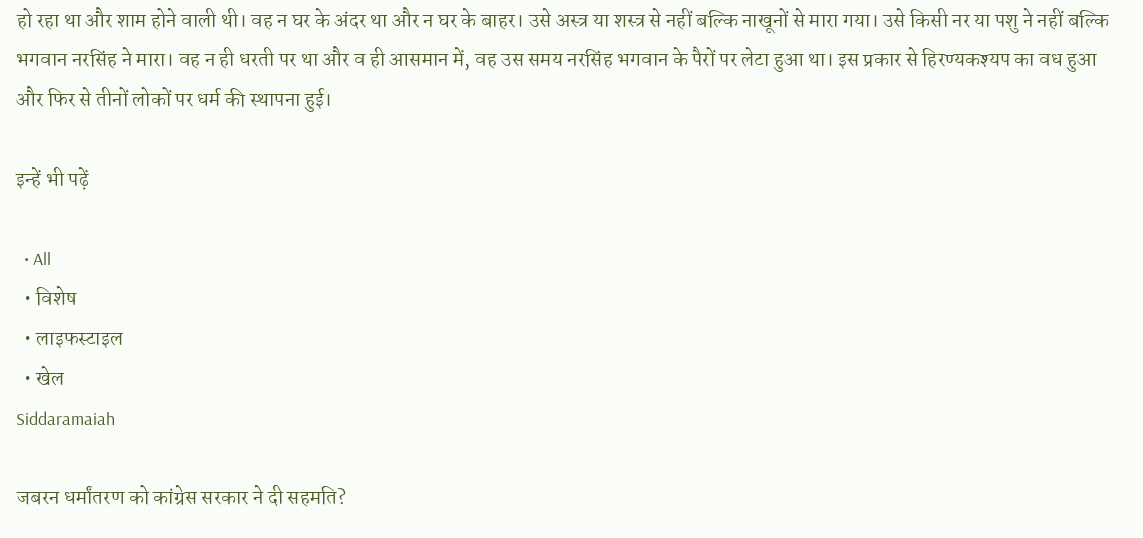हो रहा था और शाम होने वाली थी। वह न घर के अंदर था और न घर के बाहर। उसे अस्त्र या शस्त्र से नहीं बल्कि नाखूनों से मारा गया। उसे किसी नर या पशु ने नहीं बल्कि भगवान नरसिंह ने मारा। वह न ही धरती पर था और व ही आसमान में, वह उस समय नरसिंह भगवान के पैरों पर लेटा हुआ था। इस प्रकार से हिरण्यकश्यप का वध हुआ और फिर से तीनों लोकों पर धर्म की स्थापना हुई।

इन्हें भी पढ़ें

  • All
  • विशेष
  • लाइफस्टाइल
  • खेल
Siddaramaiah

जबरन धर्मांतरण को कांग्रेस सरकार ने दी सहमति?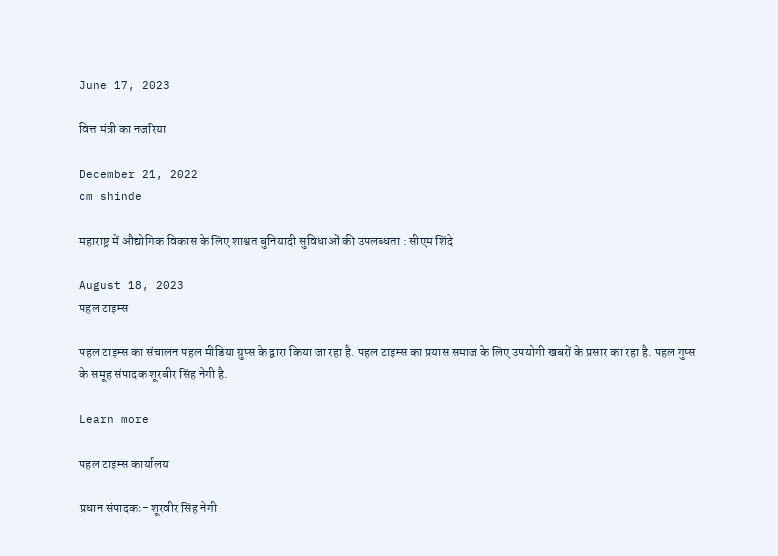June 17, 2023

वित्त मंत्री का नजरिया

December 21, 2022
cm shinde

महाराष्ट्र में औद्योगिक विकास के लिए शाश्वत बुनियादी सुविधाओं की उपलब्धता : सीएम शिंदे

August 18, 2023
पहल टाइम्स

पहल टाइम्स का संचालन पहल मीडिया ग्रुप्स के द्वारा किया जा रहा है. पहल टाइम्स का प्रयास समाज के लिए उपयोगी खबरों के प्रसार का रहा है. पहल गुप्स के समूह संपादक शूरबीर सिंह नेगी है.

Learn more

पहल टाइम्स कार्यालय

प्रधान संपादकः- शूरवीर सिंह नेगी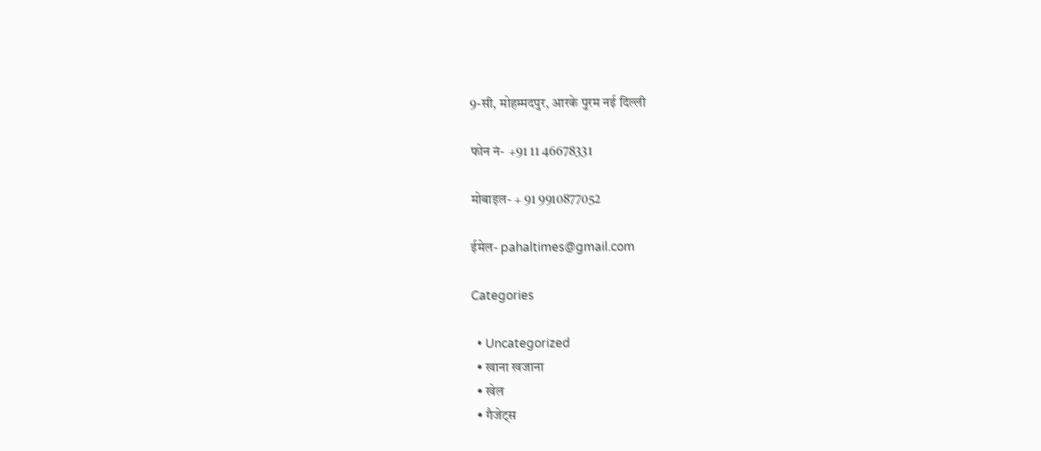9-सी, मोहम्मदपुर, आरके पुरम नई दिल्ली

फोन नं-  +91 11 46678331

मोबाइल- + 91 9910877052

ईमेल- pahaltimes@gmail.com

Categories

  • Uncategorized
  • खाना खजाना
  • खेल
  • गैजेट्स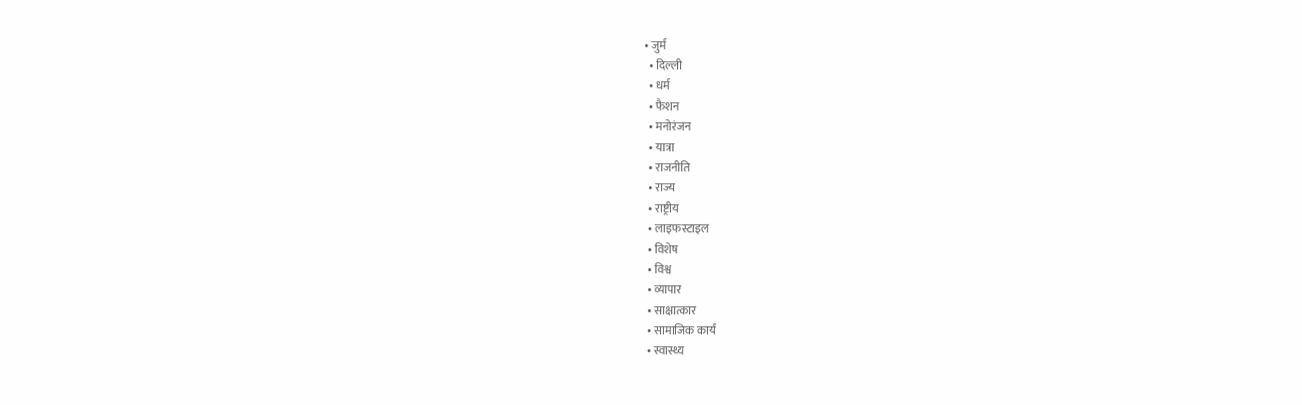• जुर्म
  • दिल्ली
  • धर्म
  • फैशन
  • मनोरंजन
  • यात्रा
  • राजनीति
  • राज्य
  • राष्ट्रीय
  • लाइफस्टाइल
  • विशेष
  • विश्व
  • व्यापार
  • साक्षात्कार
  • सामाजिक कार्य
  • स्वास्थ्य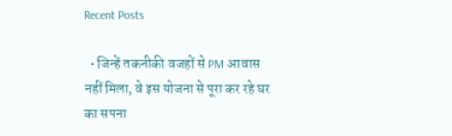Recent Posts

  • जिन्हें तकनीकी वजहों से PM आवास नहीं मिला, वे इस योजना से पूरा कर रहे घर का सपना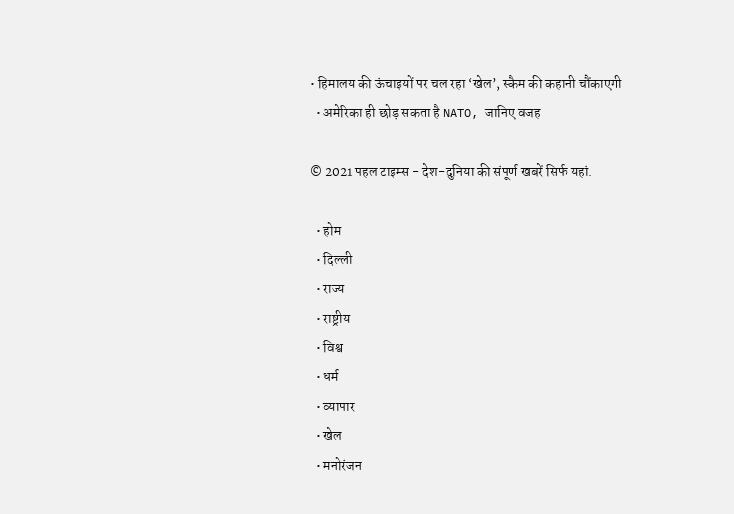• हिमालय की ऊंचाइयों पर चल रहा ‘खेल’, स्कैम की कहानी चौंकाएगी
  • अमेरिका ही छोड़ सकता है NATO, जानिए वजह

© 2021 पहल टाइम्स - देश-दुनिया की संपूर्ण खबरें सिर्फ यहां.

  • होम
  • दिल्ली
  • राज्य
  • राष्ट्रीय
  • विश्व
  • धर्म
  • व्यापार
  • खेल
  • मनोरंजन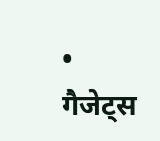• गैजेट्स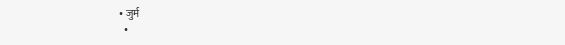• जुर्म
  •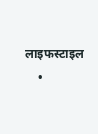लाइफस्टाइल
    •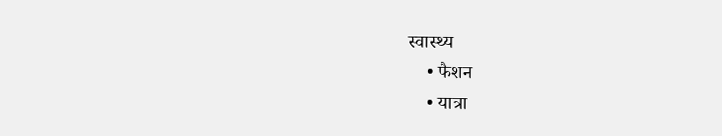स्वास्थ्य
    • फैशन
    • यात्रा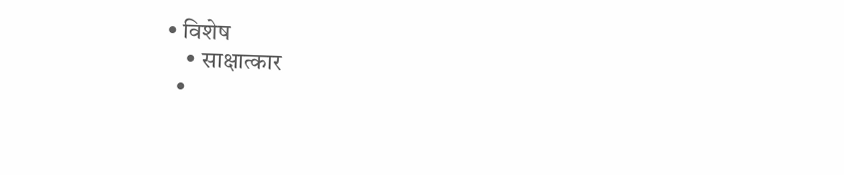• विशेष
    • साक्षात्कार
  •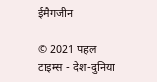ईमैगजीन

© 2021 पहल टाइम्स - देश-दुनिया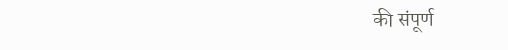की संपूर्ण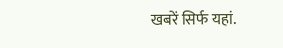खबरें सिर्फ यहां.